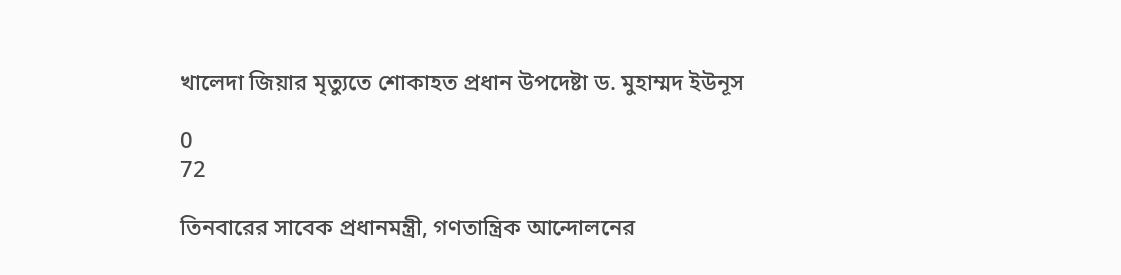খালেদা জিয়ার মৃত্যুতে শোকাহত প্রধান উপদেষ্টা ড. মুহাম্মদ ইউনূস

0
72

তিনবারের সাবেক প্রধানমন্ত্রী, গণতান্ত্রিক আন্দোলনের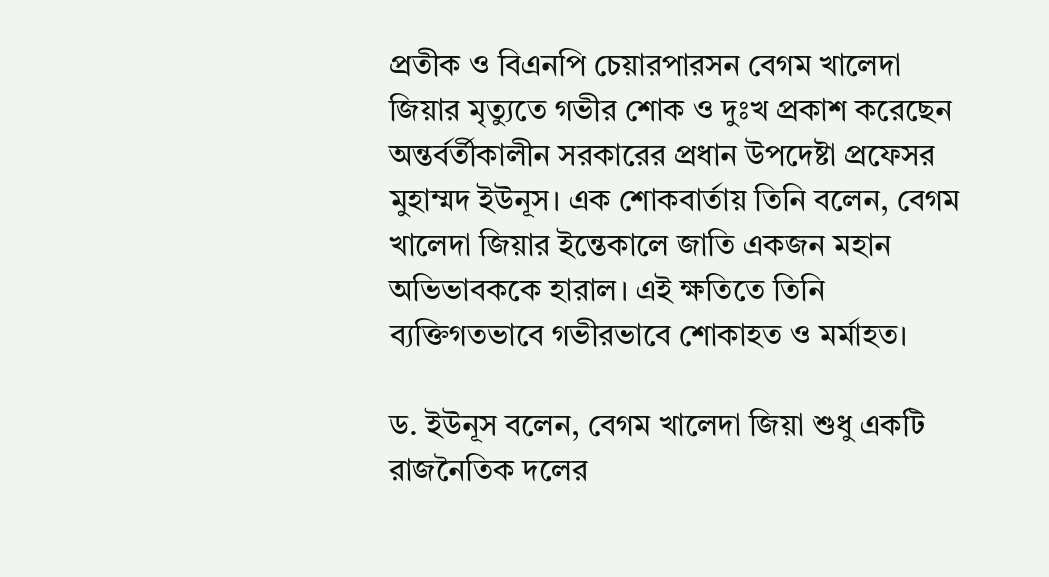প্রতীক ও বিএনপি চেয়ারপারসন বেগম খালেদা জিয়ার মৃত্যুতে গভীর শোক ও দুঃখ প্রকাশ করেছেন অন্তর্বর্তীকালীন সরকারের প্রধান উপদেষ্টা প্রফেসর মুহাম্মদ ইউনূস। এক শোকবার্তায় তিনি বলেন, বেগম খালেদা জিয়ার ইন্তেকালে জাতি একজন মহান অভিভাবককে হারাল। এই ক্ষতিতে তিনি ব্যক্তিগতভাবে গভীরভাবে শোকাহত ও মর্মাহত।

ড. ইউনূস বলেন, বেগম খালেদা জিয়া শুধু একটি রাজনৈতিক দলের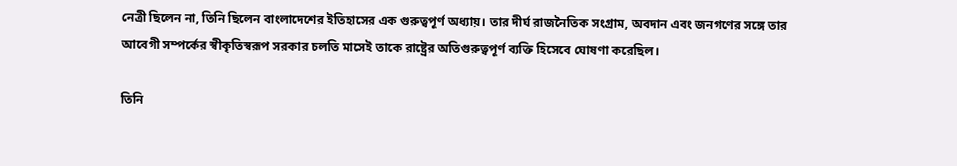নেত্রী ছিলেন না, তিনি ছিলেন বাংলাদেশের ইতিহাসের এক গুরুত্বপূর্ণ অধ্যায়। তার দীর্ঘ রাজনৈতিক সংগ্রাম, অবদান এবং জনগণের সঙ্গে তার আবেগী সম্পর্কের স্বীকৃতিস্বরূপ সরকার চলতি মাসেই তাকে রাষ্ট্রের অতিগুরুত্বপূর্ণ ব্যক্তি হিসেবে ঘোষণা করেছিল।

তিনি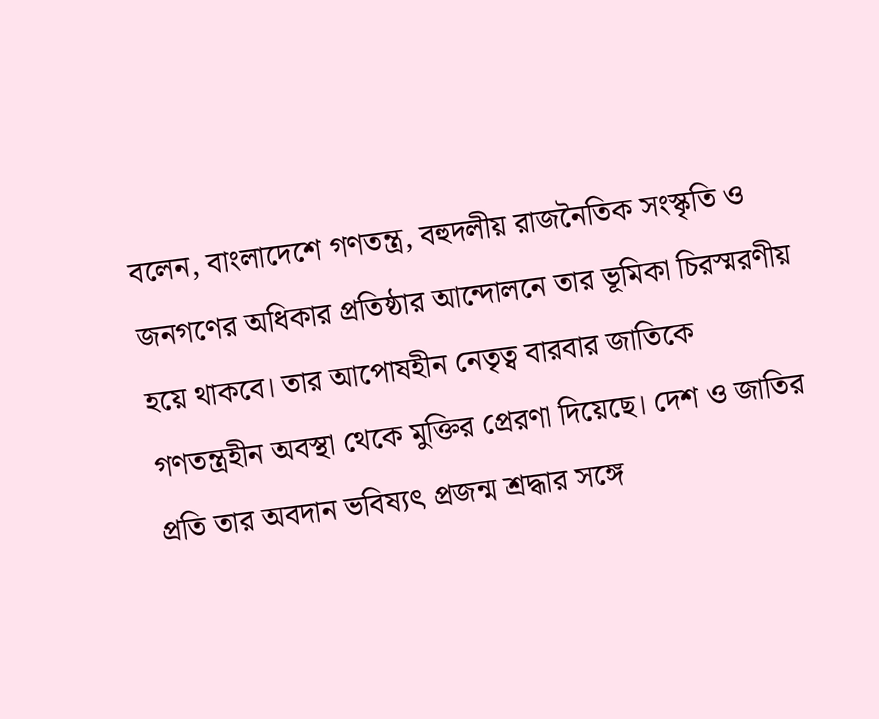বলেন, বাংলাদেশে গণতন্ত্র, বহুদলীয় রাজনৈতিক সংস্কৃতি ও জনগণের অধিকার প্রতিষ্ঠার আন্দোলনে তার ভূমিকা চিরস্মরণীয় হয়ে থাকবে। তার আপোষহীন নেতৃত্ব বারবার জাতিকে গণতন্ত্রহীন অবস্থা থেকে মুক্তির প্রেরণা দিয়েছে। দেশ ও জাতির প্রতি তার অবদান ভবিষ্যৎ প্রজন্ম শ্রদ্ধার সঙ্গে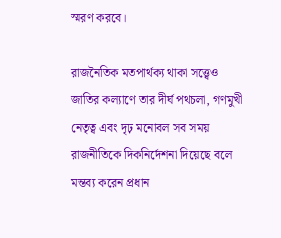স্মরণ করবে।

রাজনৈতিক মতপার্থক্য থাকা সত্ত্বেও জাতির কল্যাণে তার দীর্ঘ পথচলা, গণমুখী নেতৃত্ব এবং দৃঢ় মনোবল সব সময় রাজনীতিকে দিকনির্দেশনা দিয়েছে বলে মন্তব্য করেন প্রধান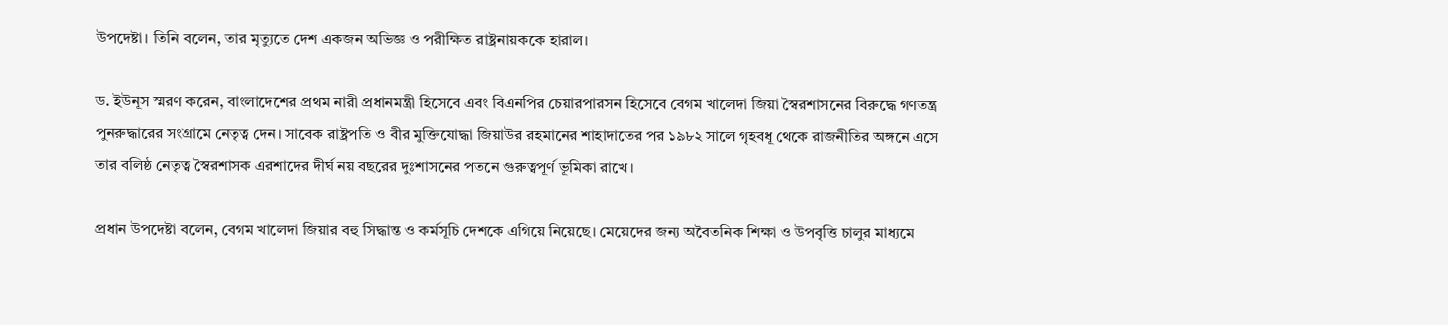উপদেষ্টা। তিনি বলেন, তার মৃত্যুতে দেশ একজন অভিজ্ঞ ও পরীক্ষিত রাষ্ট্রনায়ককে হারাল।

ড. ইউনূস স্মরণ করেন, বাংলাদেশের প্রথম নারী প্রধানমন্ত্রী হিসেবে এবং বিএনপির চেয়ারপারসন হিসেবে বেগম খালেদা জিয়া স্বৈরশাসনের বিরুদ্ধে গণতন্ত্র পুনরুদ্ধারের সংগ্রামে নেতৃত্ব দেন। সাবেক রাষ্ট্রপতি ও বীর মুক্তিযোদ্ধা জিয়াউর রহমানের শাহাদাতের পর ১৯৮২ সালে গৃহবধূ থেকে রাজনীতির অঙ্গনে এসে তার বলিষ্ঠ নেতৃত্ব স্বৈরশাসক এরশাদের দীর্ঘ নয় বছরের দুঃশাসনের পতনে গুরুত্বপূর্ণ ভূমিকা রাখে।

প্রধান উপদেষ্টা বলেন, বেগম খালেদা জিয়ার বহু সিদ্ধান্ত ও কর্মসূচি দেশকে এগিয়ে নিয়েছে। মেয়েদের জন্য অবৈতনিক শিক্ষা ও উপবৃত্তি চালুর মাধ্যমে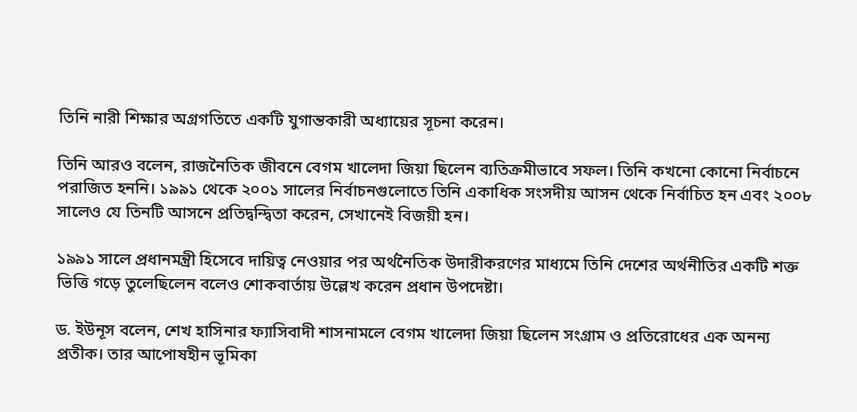তিনি নারী শিক্ষার অগ্রগতিতে একটি যুগান্তকারী অধ্যায়ের সূচনা করেন।

তিনি আরও বলেন, রাজনৈতিক জীবনে বেগম খালেদা জিয়া ছিলেন ব্যতিক্রমীভাবে সফল। তিনি কখনো কোনো নির্বাচনে পরাজিত হননি। ১৯৯১ থেকে ২০০১ সালের নির্বাচনগুলোতে তিনি একাধিক সংসদীয় আসন থেকে নির্বাচিত হন এবং ২০০৮ সালেও যে তিনটি আসনে প্রতিদ্বন্দ্বিতা করেন, সেখানেই বিজয়ী হন।

১৯৯১ সালে প্রধানমন্ত্রী হিসেবে দায়িত্ব নেওয়ার পর অর্থনৈতিক উদারীকরণের মাধ্যমে তিনি দেশের অর্থনীতির একটি শক্ত ভিত্তি গড়ে তুলেছিলেন বলেও শোকবার্তায় উল্লেখ করেন প্রধান উপদেষ্টা।

ড. ইউনূস বলেন, শেখ হাসিনার ফ্যাসিবাদী শাসনামলে বেগম খালেদা জিয়া ছিলেন সংগ্রাম ও প্রতিরোধের এক অনন্য প্রতীক। তার আপোষহীন ভূমিকা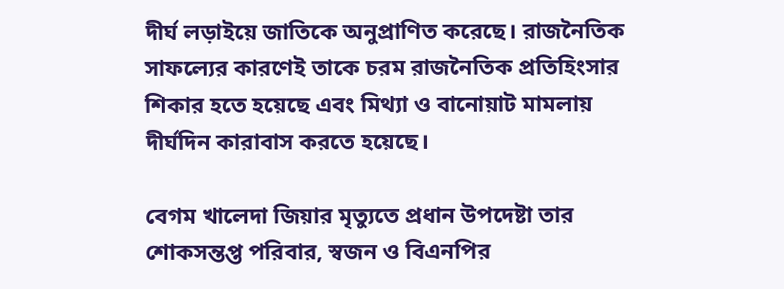দীর্ঘ লড়াইয়ে জাতিকে অনুপ্রাণিত করেছে। রাজনৈতিক সাফল্যের কারণেই তাকে চরম রাজনৈতিক প্রতিহিংসার শিকার হতে হয়েছে এবং মিথ্যা ও বানোয়াট মামলায় দীর্ঘদিন কারাবাস করতে হয়েছে।

বেগম খালেদা জিয়ার মৃত্যুতে প্রধান উপদেষ্টা তার শোকসন্তপ্ত পরিবার, স্বজন ও বিএনপির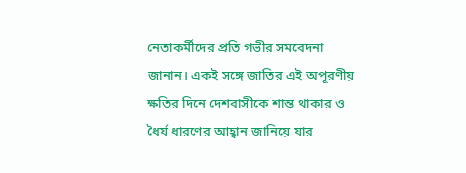নেতাকর্মীদের প্রতি গভীর সমবেদনা জানান। একই সঙ্গে জাতির এই অপূরণীয় ক্ষতির দিনে দেশবাসীকে শান্ত থাকার ও ধৈর্য ধারণের আহ্বান জানিয়ে যার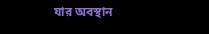যার অবস্থান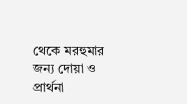থেকে মরহুমার জন্য দোয়া ও প্রার্থনা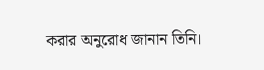করার অনুরোধ জানান তিনি।